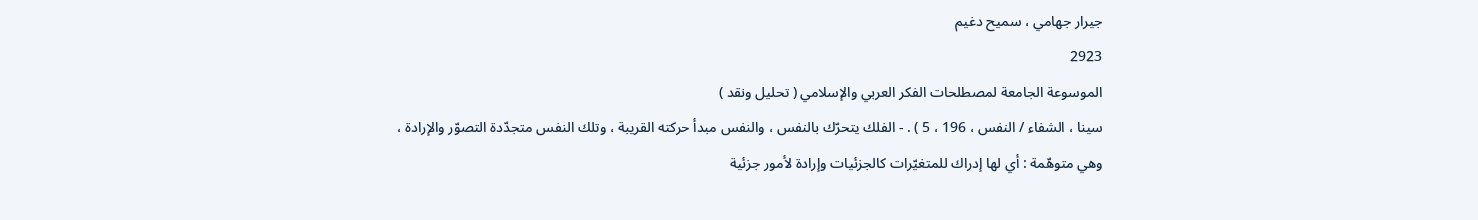جيرار جهامي ، سميح دغيم
2923
الموسوعة الجامعة لمصطلحات الفكر العربي والإسلامي ( تحليل ونقد )
سينا ، الشفاء / النفس ، 196 ، 5 ) . - الفلك يتحرّك بالنفس ، والنفس مبدأ حركته القريبة ، وتلك النفس متجدّدة التصوّر والإرادة ، وهي متوهّمة : أي لها إدراك للمتغيّرات كالجزئيات وإرادة لأمور جزئية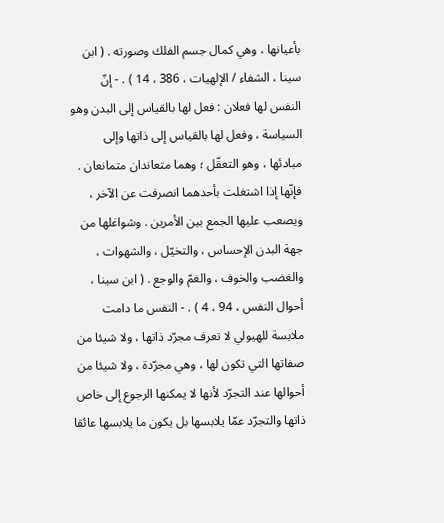بأعيانها ، وهي كمال جسم الفلك وصورته . ( ابن سينا ، الشفاء / الإلهيات ، 386 ، 14 ) . - إنّ النفس لها فعلان : فعل لها بالقياس إلى البدن وهو السياسة ، وفعل لها بالقياس إلى ذاتها وإلى مبادئها ، وهو التعقّل ؛ وهما متعاندان متمانعان . فإنّها إذا اشتغلت بأحدهما انصرفت عن الآخر ، ويصعب عليها الجمع بين الأمرين . وشواغلها من جهة البدن الإحساس ، والتخيّل ، والشهوات ، والغضب والخوف ، والغمّ والوجع . ( ابن سينا ، أحوال النفس ، 94 ، 4 ) . - النفس ما دامت ملابسة للهيولي لا تعرف مجرّد ذاتها ، ولا شيئا من صفاتها التي تكون لها ، وهي مجرّدة ، ولا شيئا من أحوالها عند التجرّد لأنها لا يمكنها الرجوع إلى خاص ذاتها والتجرّد عمّا يلابسها بل يكون ما يلابسها عائقا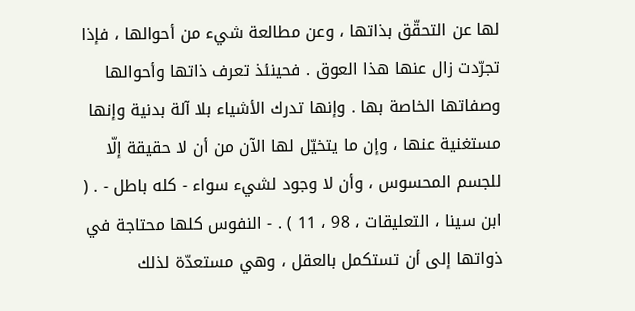لها عن التحقّق بذاتها ، وعن مطالعة شيء من أحوالها ، فإذا تجرّدت زال عنها هذا العوق . فحينئذ تعرف ذاتها وأحوالها وصفاتها الخاصة بها . وإنها تدرك الأشياء بلا آلة بدنية وإنها مستغنية عنها ، وإن ما يتخيّل لها الآن من أن لا حقيقة إلّا للجسم المحسوس ، وأن لا وجود لشيء سواء - كله باطل - . ( ابن سينا ، التعليقات ، 98 ، 11 ) . - النفوس كلها محتاجة في ذواتها إلى أن تستكمل بالعقل ، وهي مستعدّة لذلك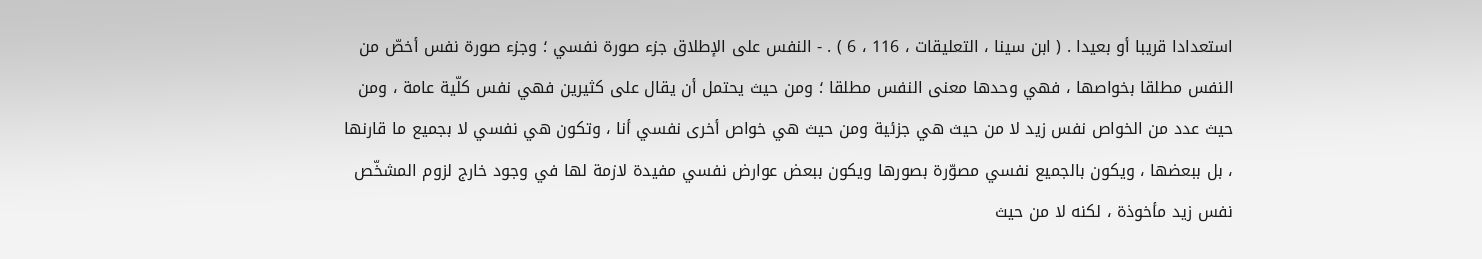استعدادا قريبا أو بعيدا . ( ابن سينا ، التعليقات ، 116 ، 6 ) . - النفس على الإطلاق جزء صورة نفسي ؛ وجزء صورة نفس أخصّ من النفس مطلقا بخواصها ، فهي وحدها معنى النفس مطلقا ؛ ومن حيث يحتمل أن يقال على كثيرين فهي نفس كلّية عامة ، ومن حيث عدد من الخواص نفس زيد لا من حيث هي جزئية ومن حيث هي خواص أخرى نفسي أنا ، وتكون هي نفسي لا بجميع ما قارنها ، بل ببعضها ، ويكون بالجميع نفسي مصوّرة بصورها ويكون ببعض عوارض نفسي مفيدة لازمة لها في وجود خارج لزوم المشخّص نفس زيد مأخوذة ، لكنه لا من حيث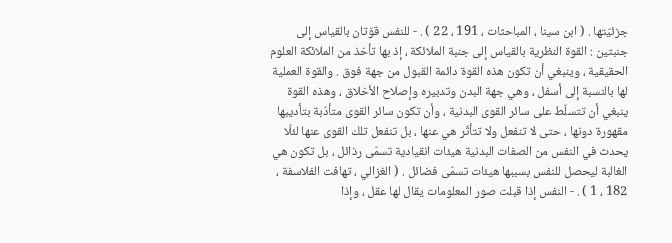جزئيّتها . ( ابن سينا ، المباحثات ، 191 ، 22 ) . - للنفس قوّتان بالقياس إلى جنبتين : القوة النظرية بالقياس إلى جنبة الملائكة ، إذ بها تأخذ من الملائكة العلوم الحقيقية ، وينبغي أن تكون هذه القوة دائمة القبول من جهة فوق . والقوة العملية لها بالنسبة إلى أسفل ، وهي جهة البدن وتدبيره وإصلاح الأخلاق ، وهذه القوة ينبغي أن تتسلّط على سائر القوى البدنية ، وأن تكون سائر القوى متأدّبة بتأديبها مقهورة دونها ، حتى لا تنفعل ولا تتأثّر هي عنها ، بل تنفعل تلك القوى عنها لئلّا يحدث في النفس من الصفات البدنية هيئات انقيادية تسمّى رذائل ، بل تكون هي الغالبة ليحصل للنفس بسببها هيئات تسمّى فضائل . ( الغزالي ، تهافت الفلاسفة ، 182 ، 1 ) . - النفس إذا قبلت صور المعلومات يقال لها عقل ، وإذا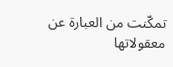تمكّنت من العبارة عن معقولاتها